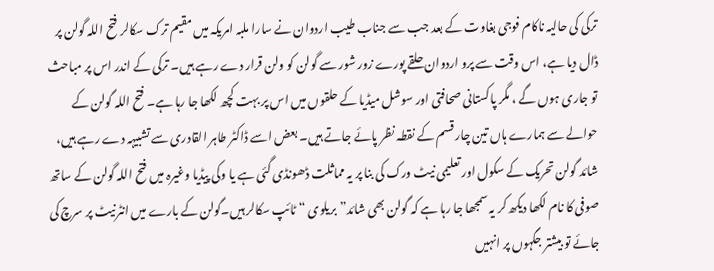ترکی کی حالیہ ناکام فوجی بغاوت کے بعد جب سے جناب طیب اردوان نے سارا ملبہ امریکہ میں مقیم ترک سکالر فتح اللہ گولن پر ڈال دیا ہے، اس وقت سے پرو اردوان حلقے پورے زور شور سے گولن کو ولن قرار دے رہے ہیں۔ ترکی کے اندر اس پر مباحث تو جاری ہوں گے ، مگر پاکستانی صحافتی اور سوشل میڈیا کے حلقوں میں اس پر بہت کچھ لکھا جا رہا ہے۔ فتح اللہ گولن کے حوالے سے ہمارے ہاں تین چار قسم کے نقطہ نظر پائے جاتے ہیں۔ بعض اسے ڈاکٹر طاہر القادری سے تشبیہہ دے رہے ہیں، شائد گولن تحریک کے سکول اور تعلیمی نیٹ ورک کی بنا پر یہ مماثلت ڈھونڈی گئی ہے یا وکی پیڈیا وغیرہ میں فتح اللہ گولن کے ساتھ صوفی کا نام لکھا دیکھ کر یہ سمجھا جا رہا ہے کہ گولن بھی شائد” بریلوی “ٹائپ سکالر ہیں۔گولن کے بارے میں انٹرنیٹ پر سرچ کی جائے تو بیشتر جگہوں پر انہیں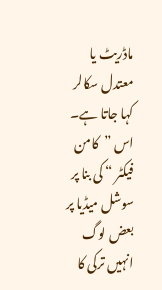ماڈریٹ یا معتدل سکالر کہا جاتا ہے۔ اس ”کامن فیکٹر “ کی بنا پر سوشل میڈیا پر بعض لوگ انہیں ترکی کا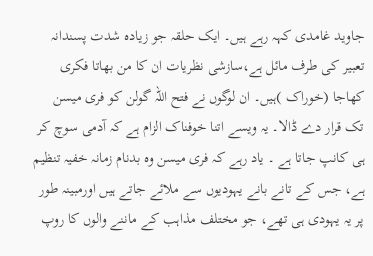جاوید غامدی کہہ رہے ہیں۔ ایک حلقہ جو زیادہ شدت پسندانہ تعبیر کی طرف مائل ہے،سازشی نظریات ان کا من بھاتا فکری کھاجا (خوراک )ہیں۔ ان لوگوں نے فتح اللہ گولن کو فری میسن تک قرار دے ڈالا۔ یہ ویسے اتنا خوفناک الزام ہے کہ آدمی سوچ کر ہی کانپ جاتا ہے ۔ یاد رہے کہ فری میسن وہ بدنام زمانہ خفیہ تنظیم ہے، جس کے تانے بانے یہودیوں سے ملائے جاتے ہیں اورمبینہ طور پر یہ یہودی ہی تھے، جو مختلف مذاہب کے ماننے والوں کا روپ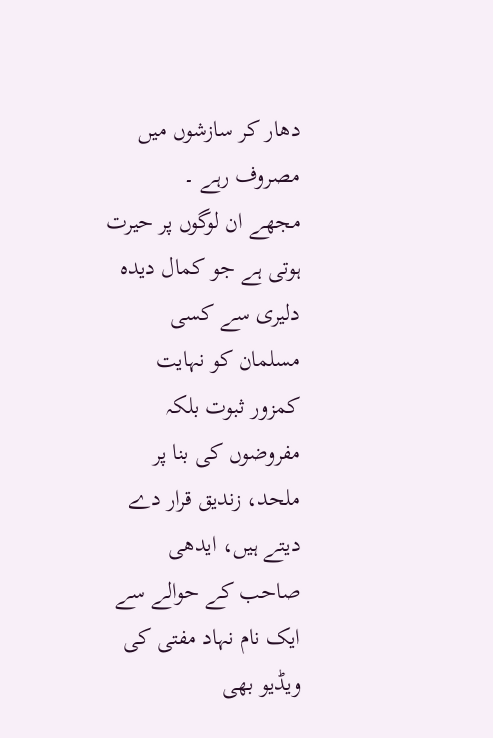دھار کر سازشوں میں مصروف رہے ۔
مجھے ان لوگوں پر حیرت ہوتی ہے جو کمال دیدہ دلیری سے کسی مسلمان کو نہایت کمزور ثبوت بلکہ مفروضوں کی بنا پر ملحد، زندیق قرار دے دیتے ہیں، ایدھی صاحب کے حوالے سے ایک نام نہاد مفتی کی ویڈیو بھی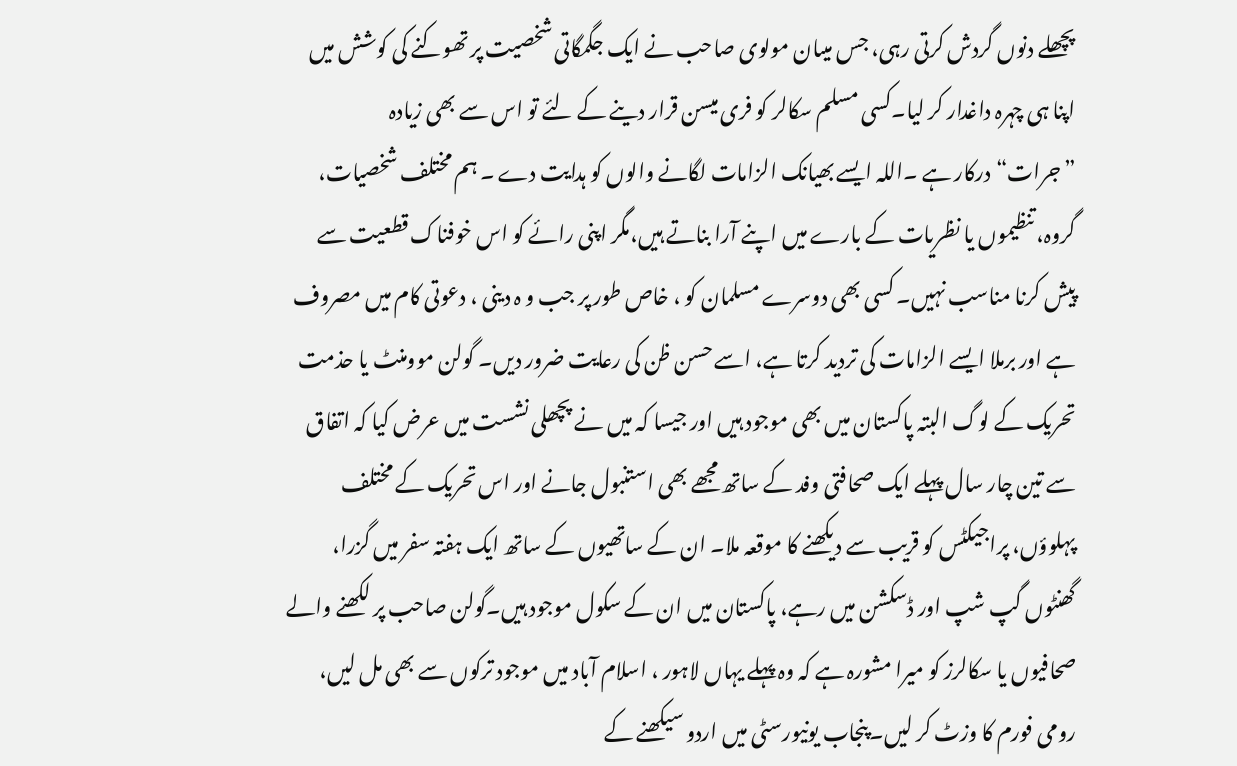پچھلے دنوں گردش کرتی رہی، جس میںان مولوی صاحب نے ایک جگمگاتی شخصیت پر تھوکنے کی کوشش میں اپنا ہی چہرہ داغدار کر لیا۔کسی مسلم سکالر کو فری میسن قرار دینے کے لئے تو اس سے بھی زیادہ ”جرات“درکار ہے ۔اللہ ایسے بھیانک الزامات لگانے والوں کو ہدایت دے ۔ ہم مختلف شخصیات، گروہ، تنظیموں یا نظریات کے بارے میں اپنے آرا بناتے ہیں،مگر اپنی رائے کو اس خوفناک قطعیت سے پیش کرنا مناسب نہیں۔ کسی بھی دوسرے مسلمان کو ، خاص طور پر جب و ہ دینی ، دعوتی کام میں مصروف ہے اور برملا ایسے الزامات کی تردید کرتا ہے، اسے حسن ظن کی رعایت ضرور دیں۔ گولن موومنٹ یا حذمت تحریک کے لوگ البتہ پاکستان میں بھی موجود ہیں اور جیسا کہ میں نے پچھلی نشست میں عرض کیا کہ اتفاق سے تین چار سال پہلے ایک صحافتی وفد کے ساتھ مجھے بھی استنبول جانے اور اس تحریک کے مختلف پہلوؤں، پراجیکٹس کو قریب سے دیکھنے کا موقعہ ملا۔ ان کے ساتھیوں کے ساتھ ایک ہفتہ سفر میں گزرا، گھنٹوں گپ شپ اور ڈسکشن میں رہے، پاکستان میں ان کے سکول موجود ہیں۔گولن صاحب پر لکھنے والے صحافیوں یا سکالرز کو میرا مشورہ ہے کہ وہ پہلے یہاں لاہور ، اسلام آباد میں موجود ترکوں سے بھی مل لیں، رومی فورم کا وزٹ کر لیں۔پنجاب یونیورسٹی میں اردو سیکھنے کے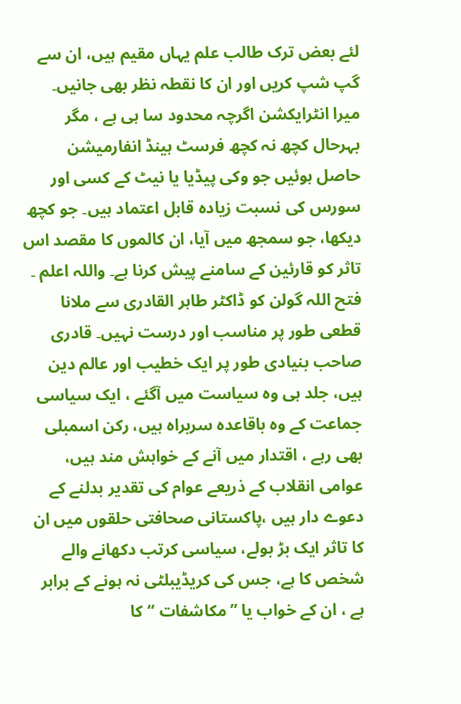لئے بعض ترک طالب علم یہاں مقیم ہیں، ان سے گپ شپ کریں اور ان کا نقطہ نظر بھی جانیں۔ میرا انٹرایکشن اگرچہ محدود سا ہی ہے ، مگر بہرحال کچھ نہ کچھ فرسٹ ہینڈ انفارمیشن حاصل ہوئیں جو وکی پیڈیا یا نیٹ کے کسی اور سورس کی نسبت زیادہ قابل اعتماد ہیں۔ جو کچھ دیکھا، جو سمجھ میں آیا، ان کالموں کا مقصد اس تاثر کو قارئین کے سامنے پیش کرنا ہے۔ واللہ اعلم ۔
فتح اللہ گولن کو ڈاکٹر طاہر القادری سے ملانا قطعی طور پر مناسب اور درست نہیں۔ قادری صاحب بنیادی طور پر ایک خطیب اور عالم دین ہیں، جلد ہی وہ سیاست میں آگئے ، ایک سیاسی جماعت کے وہ باقاعدہ سربراہ ہیں، رکن اسمبلی بھی رہے ، اقتدار میں آنے کے خواہش مند ہیں، عوامی انقلاب کے ذریعے عوام کی تقدیر بدلنے کے دعوے دار ہیں ،پاکستانی صحافتی حلقوں میں ان کا تاثر ایک بڑ بولے، سیاسی کرتب دکھانے والے شخص کا ہے، جس کی کریڈیبلٹی نہ ہونے کے برابر ہے ، ان کے خواب یا ”مکاشفات “کا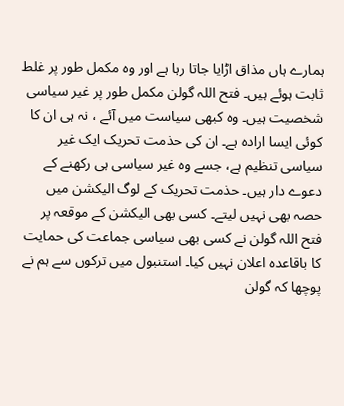ہمارے ہاں مذاق اڑایا جاتا رہا ہے اور وہ مکمل طور پر غلط ثابت ہوئے ہیں۔ فتح اللہ گولن مکمل طور پر غیر سیاسی شخصیت ہیں۔ وہ کبھی سیاست میں آئے ، نہ ہی ان کا کوئی ایسا ارادہ ہے۔ ان کی حذمت تحریک ایک غیر سیاسی تنظیم ہے، جسے وہ غیر سیاسی ہی رکھنے کے دعوے دار ہیں۔ حذمت تحریک کے لوگ الیکشن میں حصہ بھی نہیں لیتے۔ کسی بھی الیکشن کے موقعہ پر فتح اللہ گولن نے کسی بھی سیاسی جماعت کی حمایت کا باقاعدہ اعلان نہیں کیا۔ استنبول میں ترکوں سے ہم نے پوچھا کہ گولن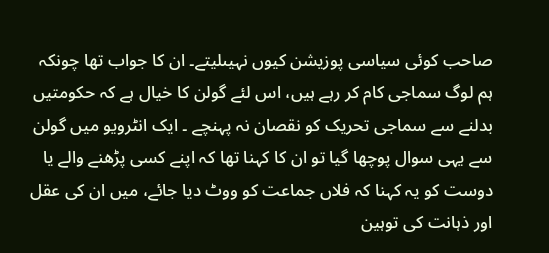صاحب کوئی سیاسی پوزیشن کیوں نہیںلیتے۔ ان کا جواب تھا چونکہ ہم لوگ سماجی کام کر رہے ہیں، اس لئے گولن کا خیال ہے کہ حکومتیں بدلنے سے سماجی تحریک کو نقصان نہ پہنچے ۔ ایک انٹرویو میں گولن سے یہی سوال پوچھا گیا تو ان کا کہنا تھا کہ اپنے کسی پڑھنے والے یا دوست کو یہ کہنا کہ فلاں جماعت کو ووٹ دیا جائے، میں ان کی عقل اور ذہانت کی توہین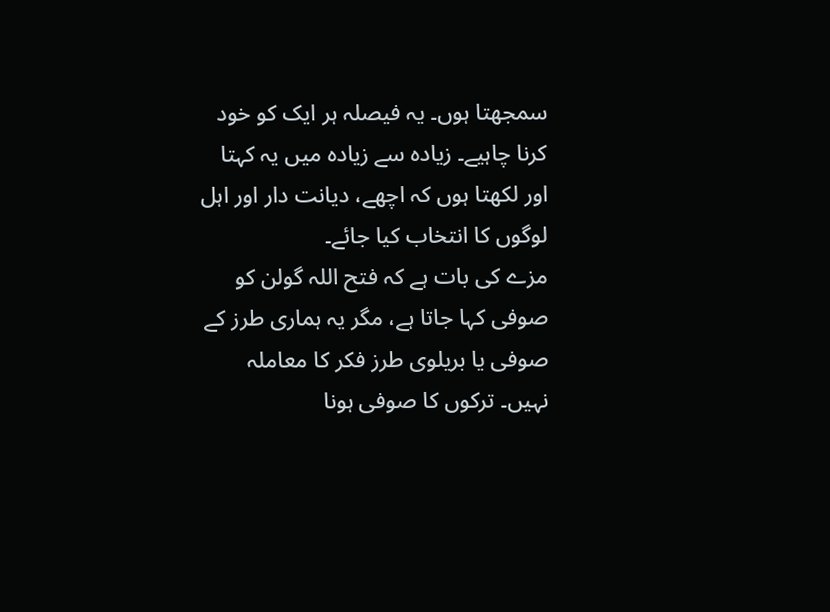سمجھتا ہوں۔ یہ فیصلہ ہر ایک کو خود کرنا چاہیے۔ زیادہ سے زیادہ میں یہ کہتا اور لکھتا ہوں کہ اچھے، دیانت دار اور اہل لوگوں کا انتخاب کیا جائے۔
مزے کی بات ہے کہ فتح اللہ گولن کو صوفی کہا جاتا ہے، مگر یہ ہماری طرز کے صوفی یا بریلوی طرز فکر کا معاملہ نہیں۔ ترکوں کا صوفی ہونا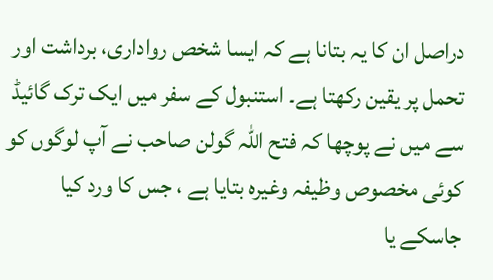دراصل ان کا یہ بتانا ہے کہ ایسا شخص رواداری، برداشت اور تحمل پر یقین رکھتا ہے۔ استنبول کے سفر میں ایک ترک گائیڈ سے میں نے پوچھا کہ فتح اللہ گولن صاحب نے آپ لوگوں کو کوئی مخصوص وظیفہ وغیرہ بتایا ہے ، جس کا ورد کیا جاسکے یا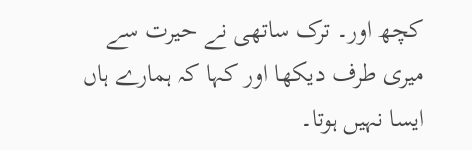کچھ اور۔ ترک ساتھی نے حیرت سے میری طرف دیکھا اور کہا کہ ہمارے ہاں ایسا نہیں ہوتا۔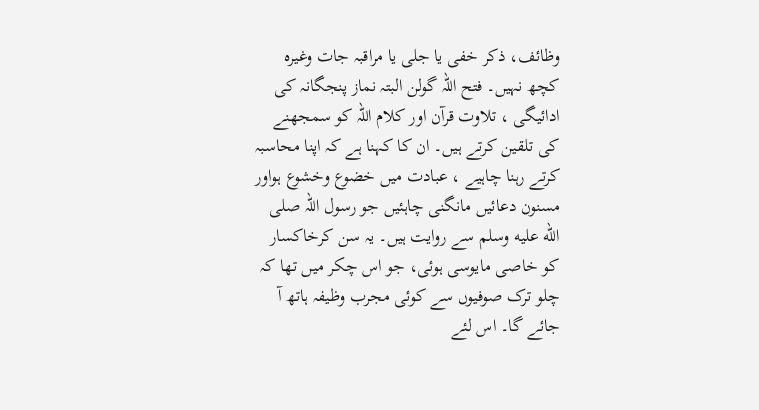وظائف، ذکر خفی یا جلی یا مراقبہ جات وغیرہ کچھ نہیں۔ فتح اللہ گولن البتہ نماز پنجگانہ کی ادائیگی ، تلاوت قرآن اور کلام اللہ کو سمجھنے کی تلقین کرتے ہیں۔ ان کا کہنا ہے کہ اپنا محاسبہ کرتے رہنا چاہیے ، عبادت میں خضوع وخشوع ہواور مسنون دعائیں مانگنی چاہئیں جو رسول اللہ صلى الله عليه وسلم سے روایت ہیں۔ یہ سن کرخاکسار کو خاصی مایوسی ہوئی، جو اس چکر میں تھا کہ چلو ترک صوفیوں سے کوئی مجرب وظیفہ ہاتھ آ جائے گا۔ اس لئے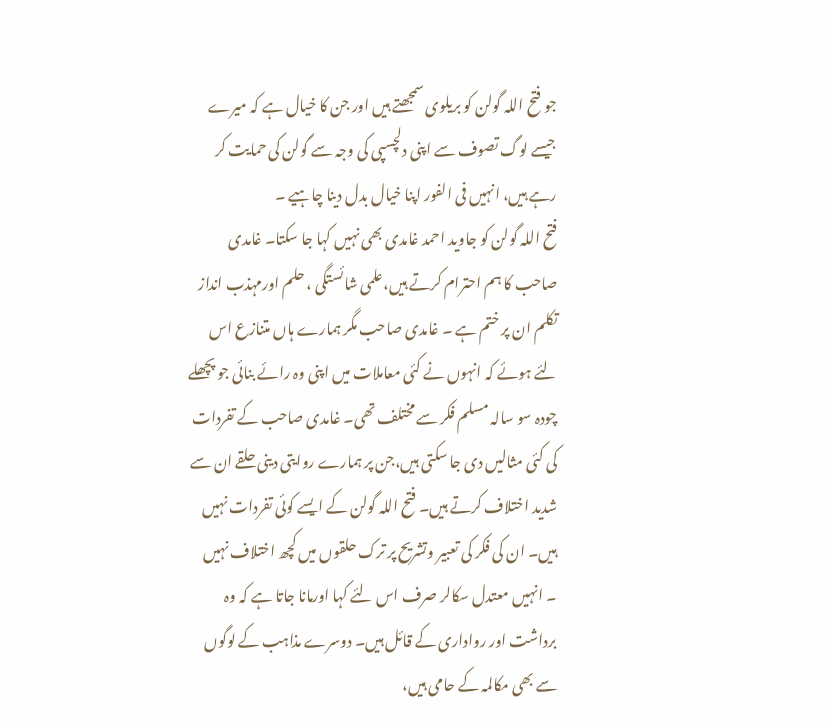جو فتح اللہ گولن کو بریلوی سمجھتے ہیں اور جن کا خیال ہے کہ میرے جیسے لوگ تصوف سے اپنی دلچسپی کی وجہ سے گولن کی حمایت کر رہے ہیں، انہیں فی الفور اپنا خیال بدل دینا چاہیے ۔
فتح اللہ گولن کو جاوید احمد غامدی بھی نہیں کہا جا سکتا۔ غامدی صاحب کا ہم احترام کرتے ہیں،علمی شائستگی ، حلم اورمہذب انداز تکلم ان پر ختم ہے ۔ غامدی صاحب مگر ہمارے ہاں متنازع اس لئے ہوئے کہ انہوں نے کئی معاملات میں اپنی وہ رائے بنائی جو پچھلے چودہ سو سالہ مسلم فکر سے مختلف تھی۔ غامدی صاحب کے تفردات کی کئی مثالیں دی جا سکتی ہیں،جن پر ہمارے روایتی دینی حلقے ان سے شدید اختلاف کرتے ہیں۔ فتح اللہ گولن کے ایسے کوئی تفردات نہیں ہیں۔ ان کی فکر کی تعبیر وتشریح پر ترک حلقوں میں کچھ اختلاف نہیں ۔ انہیں معتدل سکالر صرف اس لئے کہا اورمانا جاتا ہے کہ وہ برداشت اور رواداری کے قائل ہیں۔ دوسرے مذاہب کے لوگوں سے بھی مکالمہ کے حامی ہیں،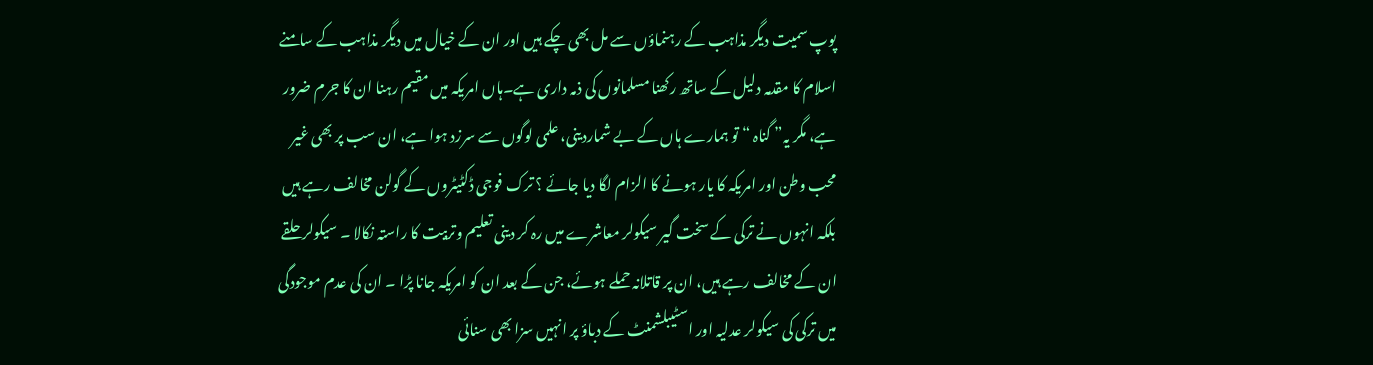پوپ سمیت دیگر مذاہب کے رہنماؤں سے مل بھی چکے ہیں اور ان کے خیال میں دیگر مذاہب کے سامنے اسلام کا مقدمہ دلیل کے ساتھ رکھنا مسلمانوں کی ذمہ داری ہے۔ہاں امریکہ میں مقیم رہنا ان کا جرم ضرور ہے، مگر یہ” گناہ “ تو ہمارے ہاں کے بے شماردینی، علمی لوگوں سے سرزد ہوا ہے، ان سب پر بھی غیر محب وطن اور امریکہ کا یار ہونے کا الزام لگا دیا جائے ؟ ترک فوجی ڈکٹیٹروں کے گولن مخالف رہے ہیں بلکہ انہوں نے ترکی کے سخت گیر سیکولر معاشرے میں رہ کر دینی تعلیم وتربیت کا راستہ نکالا ۔ سیکولر حلقے ان کے مخالف رہے ہیں، ان پر قاتلانہ حملے ہوئے، جن کے بعد ان کو امریکہ جانا پڑا ۔ ان کی عدم موجودگی میں ترکی کی سیکولر عدلیہ اور اسٹیبلشمنٹ کے دباؤ پر انہیں سزا بھی سنائی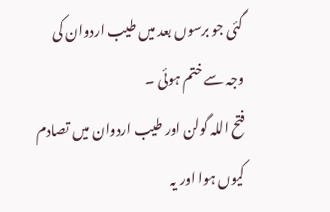گئی جو برسوں بعد میں طیب اردوان کی وجہ سے ختم ہوئی ۔
فتح اللہ گولن اور طیب اردوان میں تصادم کیوں ہوا اور یہ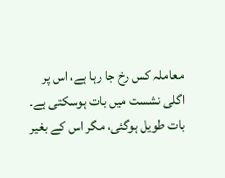معاملہ کس رخ جا رہا ہے، اس پر اگلی نشست میں بات ہوسکتی ہے۔ بات طویل ہوگئی، مگر اس کے بغیر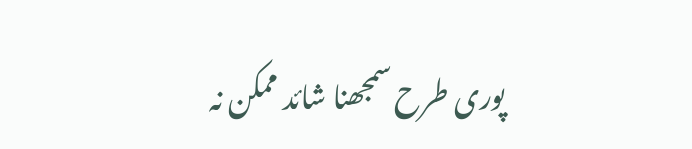پوری طرح سمجھنا شائد ممکن نہ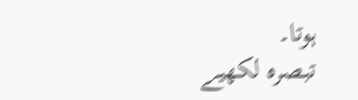ہوتا۔
تبصرہ لکھیے